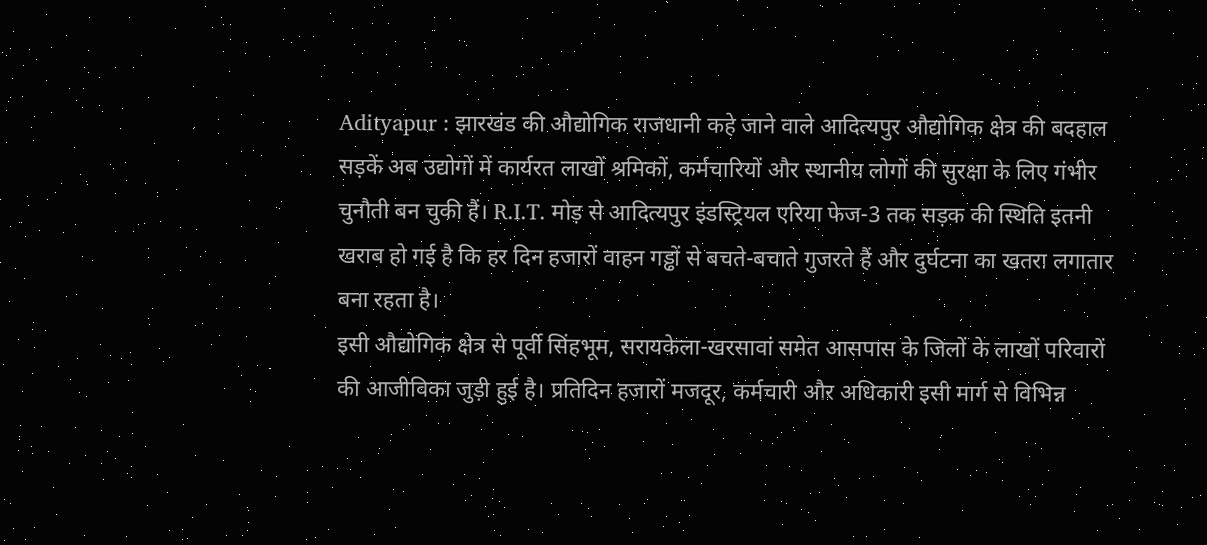Adityapur : झारखंड की औद्योगिक राजधानी कहे जाने वाले आदित्यपुर औद्योगिक क्षेत्र की बदहाल सड़कें अब उद्योगों में कार्यरत लाखों श्रमिकों, कर्मचारियों और स्थानीय लोगों की सुरक्षा के लिए गंभीर चुनौती बन चुकी हैं। R.I.T. मोड़ से आदित्यपुर इंडस्ट्रियल एरिया फेज-3 तक सड़क की स्थिति इतनी खराब हो गई है कि हर दिन हजारों वाहन गड्ढों से बचते-बचाते गुजरते हैं और दुर्घटना का खतरा लगातार बना रहता है।
इसी औद्योगिक क्षेत्र से पूर्वी सिंहभूम, सरायकेला-खरसावां समेत आसपास के जिलों के लाखों परिवारों की आजीविका जुड़ी हुई है। प्रतिदिन हजारों मजदूर, कर्मचारी और अधिकारी इसी मार्ग से विभिन्न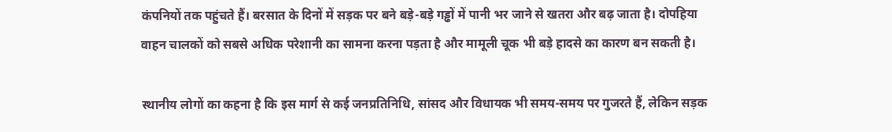कंपनियों तक पहुंचते हैं। बरसात के दिनों में सड़क पर बने बड़े-बड़े गड्ढों में पानी भर जाने से खतरा और बढ़ जाता है। दोपहिया वाहन चालकों को सबसे अधिक परेशानी का सामना करना पड़ता है और मामूली चूक भी बड़े हादसे का कारण बन सकती है।

स्थानीय लोगों का कहना है कि इस मार्ग से कई जनप्रतिनिधि, सांसद और विधायक भी समय-समय पर गुजरते हैं, लेकिन सड़क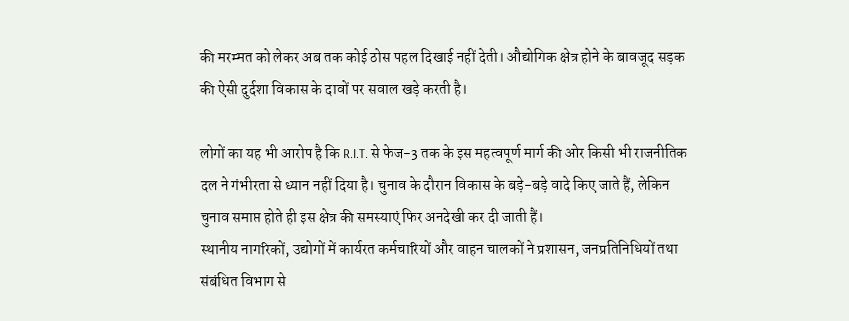की मरम्मत को लेकर अब तक कोई ठोस पहल दिखाई नहीं देती। औद्योगिक क्षेत्र होने के बावजूद सड़क की ऐसी दुर्दशा विकास के दावों पर सवाल खड़े करती है।

लोगों का यह भी आरोप है कि R.I.T. से फेज-3 तक के इस महत्वपूर्ण मार्ग की ओर किसी भी राजनीतिक दल ने गंभीरता से ध्यान नहीं दिया है। चुनाव के दौरान विकास के बड़े-बड़े वादे किए जाते हैं, लेकिन चुनाव समाप्त होते ही इस क्षेत्र की समस्याएं फिर अनदेखी कर दी जाती हैं।
स्थानीय नागरिकों, उद्योगों में कार्यरत कर्मचारियों और वाहन चालकों ने प्रशासन, जनप्रतिनिधियों तथा संबंधित विभाग से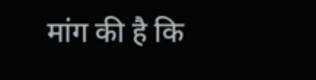मांग की है कि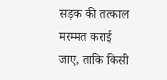सड़क की तत्काल मरम्मत कराई जाए, ताकि किसी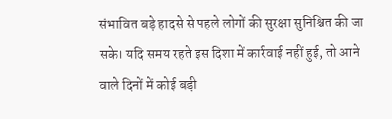संभावित बड़े हादसे से पहले लोगों की सुरक्षा सुनिश्चित की जा सके। यदि समय रहते इस दिशा में कार्रवाई नहीं हुई, तो आने वाले दिनों में कोई बड़ी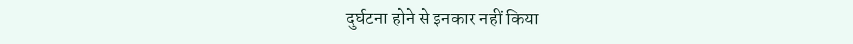दुर्घटना होने से इनकार नहीं किया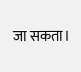जा सकता।